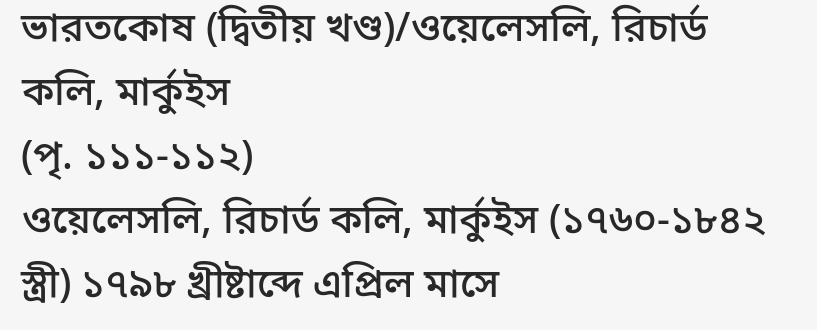ভারতকোষ (দ্বিতীয় খণ্ড)/ওয়েলেসলি, রিচার্ড কলি, মার্কুইস
(পৃ. ১১১-১১২)
ওয়েলেসলি, রিচার্ড কলি, মার্কুইস (১৭৬০-১৮৪২ স্ত্রী) ১৭৯৮ খ্রীষ্টাব্দে এপ্রিল মাসে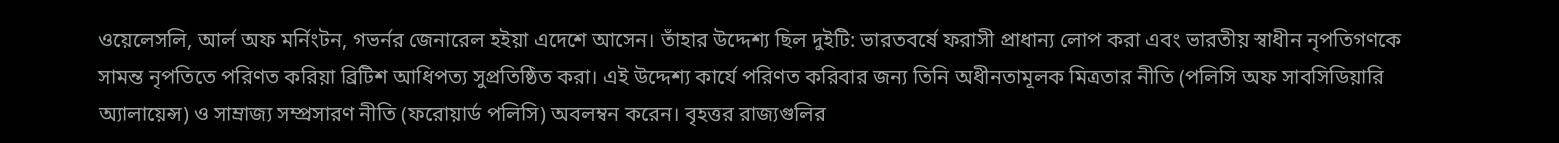ওয়েলেসলি, আর্ল অফ মর্নিংটন, গভর্নর জেনারেল হইয়া এদেশে আসেন। তাঁহার উদ্দেশ্য ছিল দুইটি: ভারতবর্ষে ফরাসী প্রাধান্য লোপ করা এবং ভারতীয় স্বাধীন নৃপতিগণকে সামন্ত নৃপতিতে পরিণত করিয়া ব্রিটিশ আধিপত্য সুপ্রতিষ্ঠিত করা। এই উদ্দেশ্য কার্যে পরিণত করিবার জন্য তিনি অধীনতামূলক মিত্রতার নীতি (পলিসি অফ সাবসিডিয়ারি অ্যালায়েন্স) ও সাম্রাজ্য সম্প্রসারণ নীতি (ফরোয়ার্ড পলিসি) অবলম্বন করেন। বৃহত্তর রাজ্যগুলির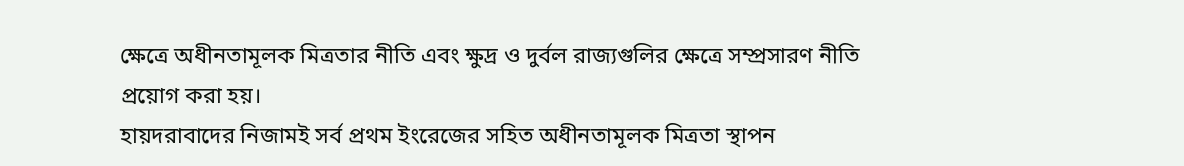ক্ষেত্রে অধীনতামূলক মিত্রতার নীতি এবং ক্ষুদ্র ও দুর্বল রাজ্যগুলির ক্ষেত্রে সম্প্রসারণ নীতি প্রয়োগ করা হয়।
হায়দরাবাদের নিজামই সর্ব প্রথম ইংরেজের সহিত অধীনতামূলক মিত্রতা স্থাপন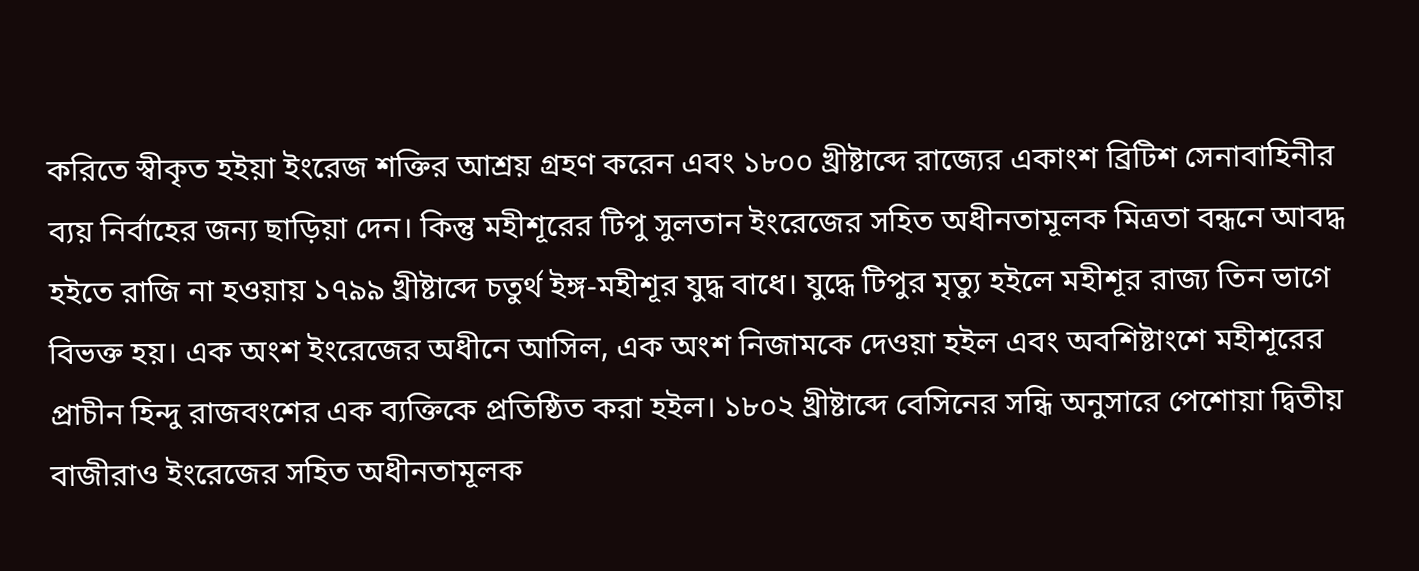করিতে স্বীকৃত হইয়া ইংরেজ শক্তির আশ্রয় গ্রহণ করেন এবং ১৮০০ খ্রীষ্টাব্দে রাজ্যের একাংশ ব্রিটিশ সেনাবাহিনীর ব্যয় নির্বাহের জন্য ছাড়িয়া দেন। কিন্তু মহীশূরের টিপু সুলতান ইংরেজের সহিত অধীনতামূলক মিত্রতা বন্ধনে আবদ্ধ হইতে রাজি না হওয়ায় ১৭৯৯ খ্রীষ্টাব্দে চতুর্থ ইঙ্গ-মহীশূর যুদ্ধ বাধে। যুদ্ধে টিপুর মৃত্যু হইলে মহীশূর রাজ্য তিন ভাগে বিভক্ত হয়। এক অংশ ইংরেজের অধীনে আসিল, এক অংশ নিজামকে দেওয়া হইল এবং অবশিষ্টাংশে মহীশূরের প্রাচীন হিন্দু রাজবংশের এক ব্যক্তিকে প্রতিষ্ঠিত করা হইল। ১৮০২ খ্রীষ্টাব্দে বেসিনের সন্ধি অনুসারে পেশোয়া দ্বিতীয় বাজীরাও ইংরেজের সহিত অধীনতামূলক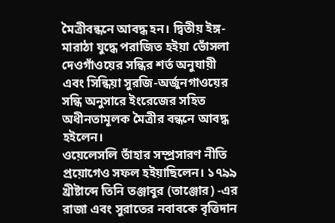মৈত্রীবন্ধনে আবদ্ধ হন। দ্বিতীয় ইঙ্গ-মারাঠা যুদ্ধে পরাজিত হইয়া ভোঁসলা দেওগাঁওয়ের সন্ধির শর্ত অনুযায়ী এবং সিন্ধিয়া সুরজি-অর্জুনগাওয়ের সন্ধি অনুসারে ইংরেজের সহিত অধীনতামূলক মৈত্রীর বন্ধনে আবদ্ধ হইলেন।
ওয়েলেসলি তাঁহার সম্প্রসারণ নীতি প্রয়োগেও সফল হইয়াছিলেন। ১৭৯৯ খ্রীষ্টাব্দে তিনি তঞ্জাবুর (তাঞ্জোর) -এর রাজা এবং সুরাতের নবাবকে বৃত্তিদান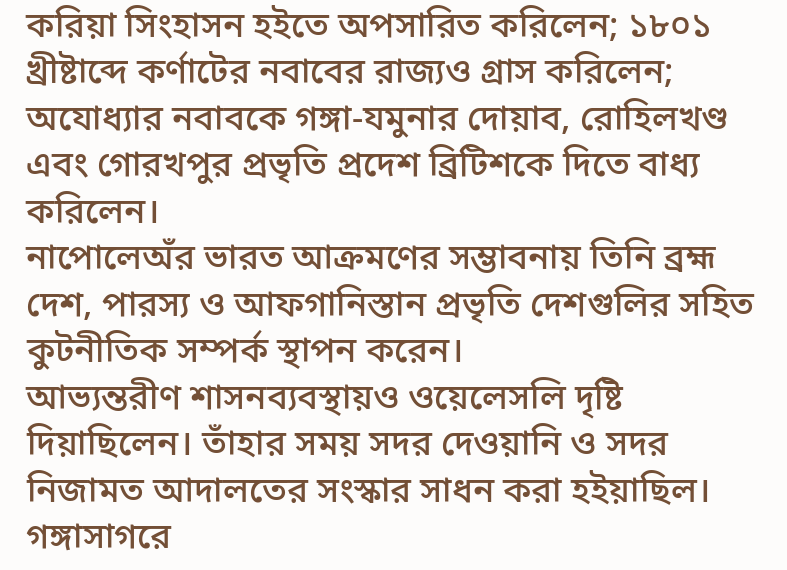করিয়া সিংহাসন হইতে অপসারিত করিলেন; ১৮০১ খ্রীষ্টাব্দে কর্ণাটের নবাবের রাজ্যও গ্রাস করিলেন; অযোধ্যার নবাবকে গঙ্গা-যমুনার দোয়াব, রোহিলখণ্ড এবং গোরখপুর প্রভৃতি প্রদেশ ব্রিটিশকে দিতে বাধ্য করিলেন।
নাপোলেঅঁর ভারত আক্রমণের সম্ভাবনায় তিনি ব্রহ্ম দেশ, পারস্য ও আফগানিস্তান প্রভৃতি দেশগুলির সহিত কুটনীতিক সম্পর্ক স্থাপন করেন।
আভ্যন্তরীণ শাসনব্যবস্থায়ও ওয়েলেসলি দৃষ্টি দিয়াছিলেন। তাঁহার সময় সদর দেওয়ানি ও সদর নিজামত আদালতের সংস্কার সাধন করা হইয়াছিল। গঙ্গাসাগরে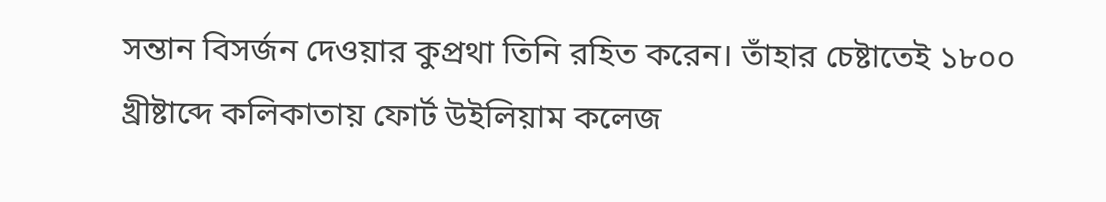সন্তান বিসর্জন দেওয়ার কুপ্রথা তিনি রহিত করেন। তাঁহার চেষ্টাতেই ১৮০০ খ্রীষ্টাব্দে কলিকাতায় ফোর্ট উইলিয়াম কলেজ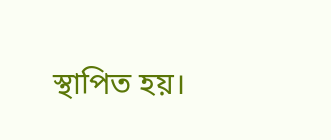স্থাপিত হয়।